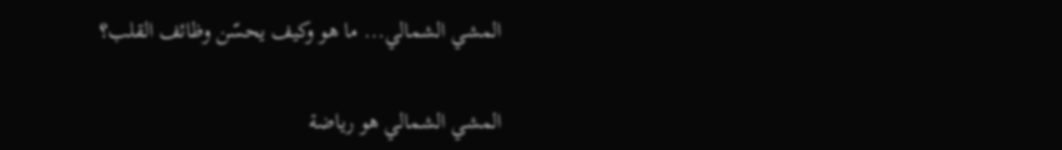المشي الشمالي... ما هو وكيف يحسّن وظائف القلب؟

المشي الشمالي هو رياضة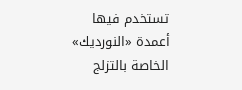تستخدم فيها أعمدة «النورديك» الخاصة بالتزلج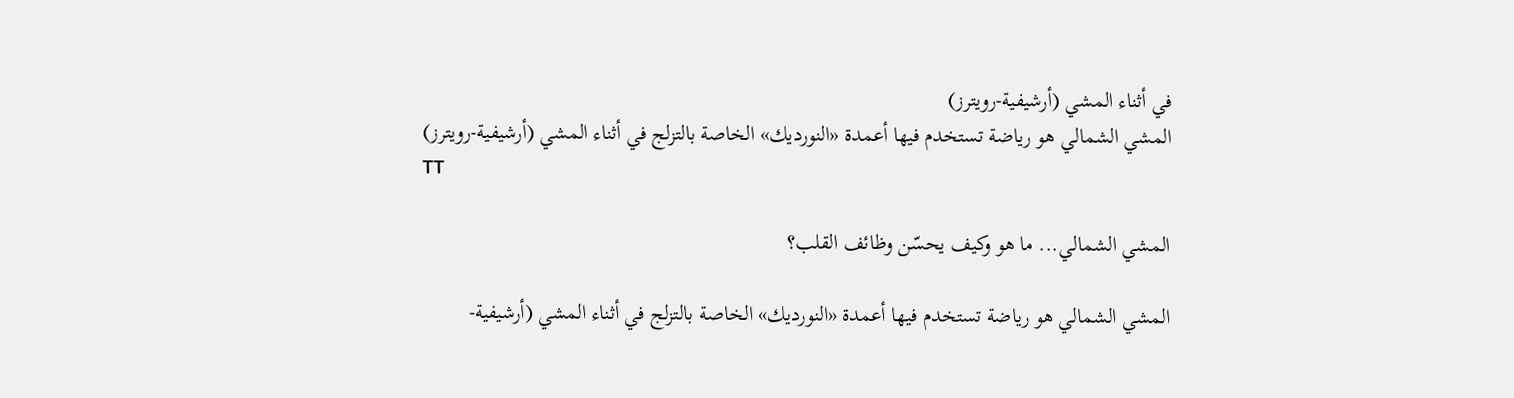في أثناء المشي (أرشيفية-رويترز)
المشي الشمالي هو رياضة تستخدم فيها أعمدة «النورديك» الخاصة بالتزلج في أثناء المشي (أرشيفية-رويترز)
TT

المشي الشمالي... ما هو وكيف يحسّن وظائف القلب؟

المشي الشمالي هو رياضة تستخدم فيها أعمدة «النورديك» الخاصة بالتزلج في أثناء المشي (أرشيفية-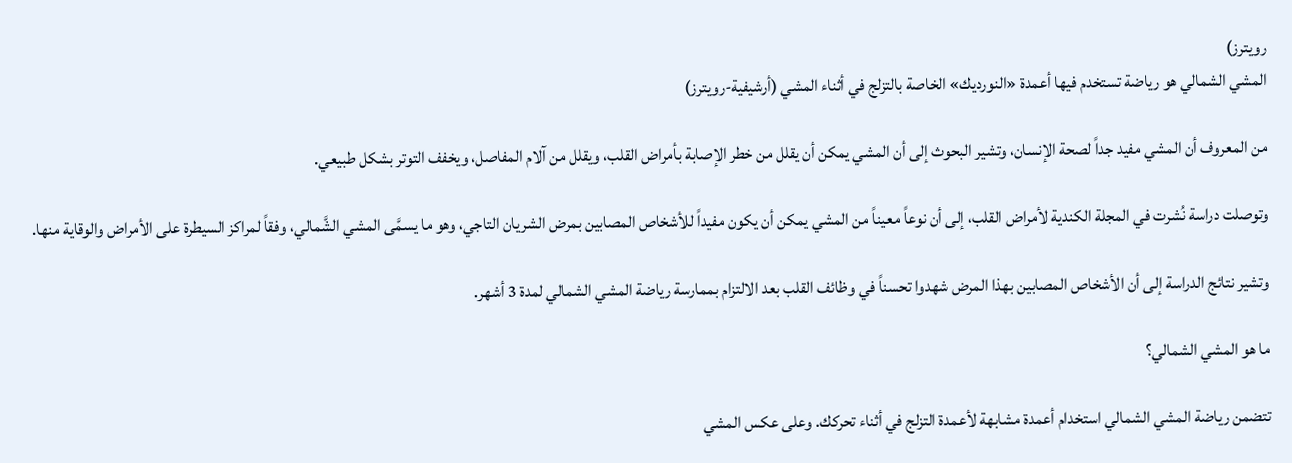رويترز)
المشي الشمالي هو رياضة تستخدم فيها أعمدة «النورديك» الخاصة بالتزلج في أثناء المشي (أرشيفية-رويترز)

من المعروف أن المشي مفيد جداً لصحة الإنسان، وتشير البحوث إلى أن المشي يمكن أن يقلل من خطر الإصابة بأمراض القلب، ويقلل من آلام المفاصل، ويخفف التوتر بشكل طبيعي.

وتوصلت دراسة نُشرت في المجلة الكندية لأمراض القلب، إلى أن نوعاً معيناً من المشي يمكن أن يكون مفيداً للأشخاص المصابين بمرض الشريان التاجي، وهو ما يسمَّى المشي الشَّمالي، وفقاً لمراكز السيطرة على الأمراض والوقاية منها.

وتشير نتائج الدراسة إلى أن الأشخاص المصابين بهذا المرض شهدوا تحسناً في وظائف القلب بعد الالتزام بممارسة رياضة المشي الشمالي لمدة 3 أشهر.

ما هو المشي الشمالي؟

تتضمن رياضة المشي الشمالي استخدام أعمدة مشابهة لأعمدة التزلج في أثناء تحركك. وعلى عكس المشي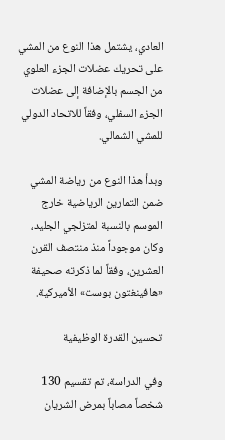العادي، يشتمل هذا النوع من المشي على تحريك عضلات الجزء العلوي من الجسم بالإضافة إلى عضلات الجزء السفلي، وفقاً للاتحاد الدولي للمشي الشمالي.

وبدأ هذا النوع من رياضة المشي ضمن التمارين الرياضية خارج الموسم بالنسبة لمتزلجي الجليد، وكان موجوداً منذ منتصف القرن العشرين، وفقاً لما ذكرته صحيفة «هافينغتون بوست» الأميركية.

تحسين القدرة الوظيفية

وفي الدراسة، تم تقسيم 130 شخصاً مصاباً بمرض الشريان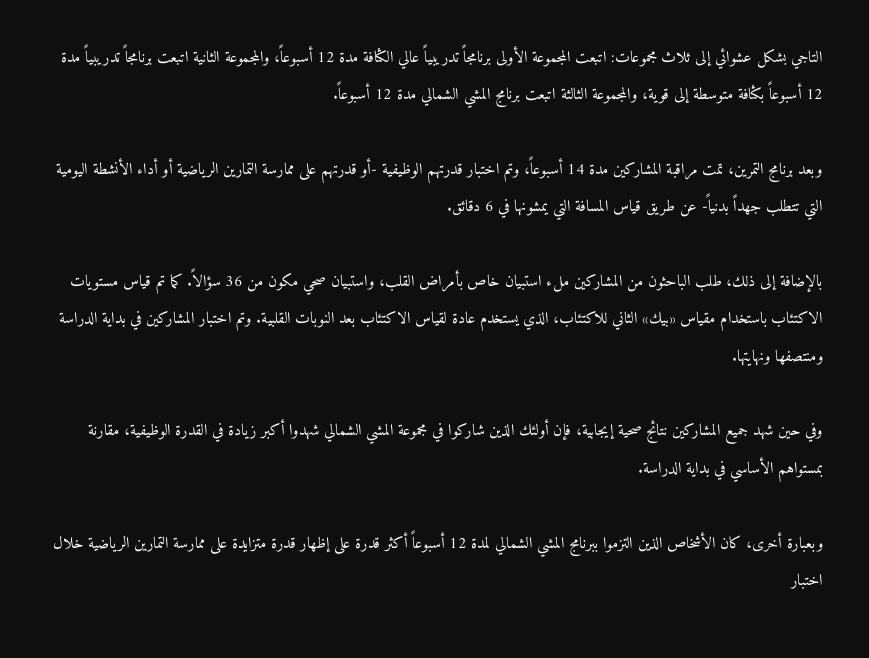التاجي بشكل عشوائي إلى ثلاث مجموعات: اتبعت المجموعة الأولى برنامجاً تدريبياً عالي الكثافة مدة 12 أسبوعاً، والمجموعة الثانية اتبعت برنامجاً تدريبياً مدة 12 أسبوعاً بكثافة متوسطة إلى قوية، والمجموعة الثالثة اتبعت برنامج المشي الشمالي مدة 12 أسبوعاً.

وبعد برنامج التمرين، تمت مراقبة المشاركين مدة 14 أسبوعاً، وتم اختبار قدرتهم الوظيفية -أو قدرتهم على ممارسة التمارين الرياضية أو أداء الأنشطة اليومية التي تتطلب جهداً بدنياً- عن طريق قياس المسافة التي يمشونها في 6 دقائق.

بالإضافة إلى ذلك، طلب الباحثون من المشاركين ملء استبيان خاص بأمراض القلب، واستبيان صحي مكون من 36 سؤالاً. كما تم قياس مستويات الاكتئاب باستخدام مقياس «بيك» الثاني للاكتئاب، الذي يستخدم عادة لقياس الاكتئاب بعد النوبات القلبية. وتم اختبار المشاركين في بداية الدراسة ومنتصفها ونهايتها.

وفي حين شهد جميع المشاركين نتائج صحية إيجابية، فإن أولئك الذين شاركوا في مجموعة المشي الشمالي شهدوا أكبر زيادة في القدرة الوظيفية، مقارنة بمستواهم الأساسي في بداية الدراسة.

وبعبارة أخرى، كان الأشخاص الذين التزموا ببرنامج المشي الشمالي لمدة 12 أسبوعاً أكثر قدرة على إظهار قدرة متزايدة على ممارسة التمارين الرياضية خلال اختبار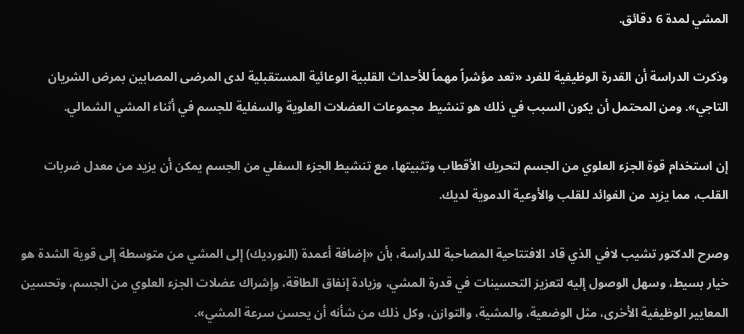المشي لمدة 6 دقائق.

وذكرت الدراسة أن القدرة الوظيفية للفرد «تعد مؤشراً مهماً للأحداث القلبية الوعائية المستقبلية لدى المرضى المصابين بمرض الشريان التاجي». ومن المحتمل أن يكون السبب في ذلك هو تنشيط مجموعات العضلات العلوية والسفلية للجسم في أثناء المشي الشمالي.

إن استخدام قوة الجزء العلوي من الجسم لتحريك الأقطاب وتثبيتها، مع تنشيط الجزء السفلي من الجسم يمكن أن يزيد من معدل ضربات القلب، مما يزيد من الفوائد للقلب والأوعية الدموية لديك.

وصرح الدكتور تشيب لافي الذي قاد الافتتاحية المصاحبة للدراسة، بأن «إضافة أعمدة (النورديك) إلى المشي من متوسطة إلى قوية الشدة هو خيار بسيط، وسهل الوصول إليه لتعزيز التحسينات في قدرة المشي، وزيادة إنفاق الطاقة، وإشراك عضلات الجزء العلوي من الجسم، وتحسين المعايير الوظيفية الأخرى، مثل الوضعية، والمشية، والتوازن، وكل ذلك من شأنه أن يحسن سرعة المشي».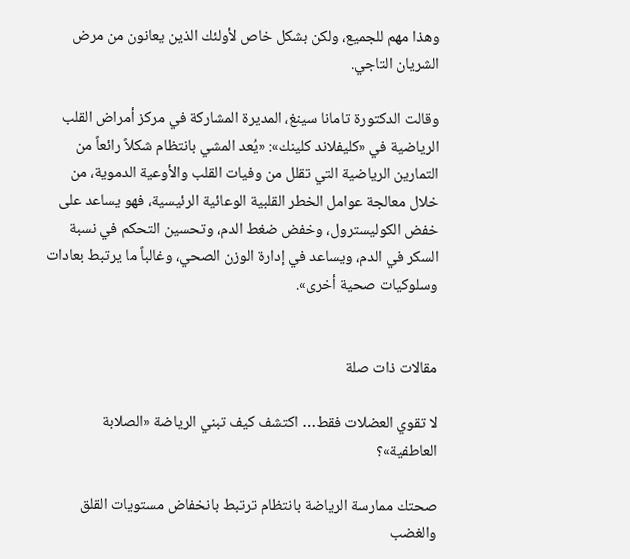وهذا مهم للجميع، ولكن بشكل خاص لأولئك الذين يعانون من مرض الشريان التاجي.

وقالت الدكتورة تامانا سينغ، المديرة المشاركة في مركز أمراض القلب الرياضية في «كليفلاند كلينك»: «يُعد المشي بانتظام شكلاً رائعاً من التمارين الرياضية التي تقلل من وفيات القلب والأوعية الدموية، من خلال معالجة عوامل الخطر القلبية الوعائية الرئيسية، فهو يساعد على خفض الكوليسترول، وخفض ضغط الدم، وتحسين التحكم في نسبة السكر في الدم، ويساعد في إدارة الوزن الصحي، وغالباً ما يرتبط بعادات وسلوكيات صحية أخرى».


مقالات ذات صلة

لا تقوي العضلات فقط… اكتشف كيف تبني الرياضة «الصلابة العاطفية»؟

صحتك ممارسة الرياضة بانتظام ترتبط بانخفاض مستويات القلق والغضب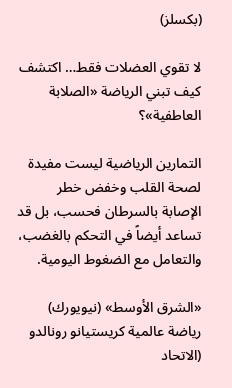(بكسلز)

لا تقوي العضلات فقط… اكتشف كيف تبني الرياضة «الصلابة العاطفية»؟

التمارين الرياضية ليست مفيدة لصحة القلب وخفض خطر الإصابة بالسرطان فحسب، بل قد تساعد أيضاً في التحكم بالغضب، والتعامل مع الضغوط اليومية.

«الشرق الأوسط» (نيويورك)
رياضة عالمية كريستيانو رونالدو (الاتحاد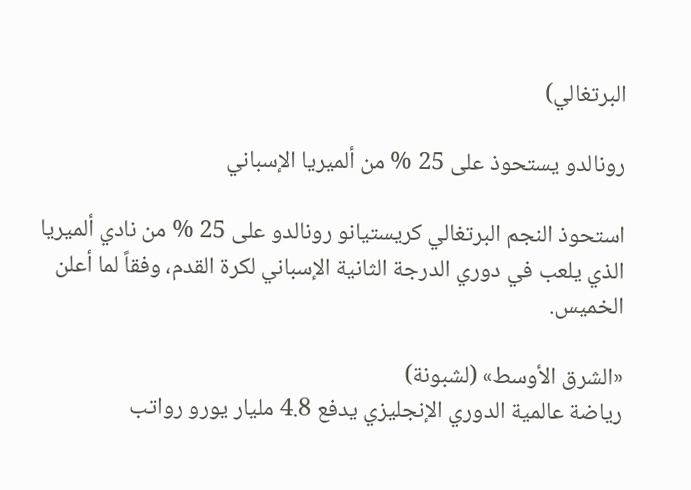البرتغالي)

رونالدو يستحوذ على 25 % من ألميريا الإسباني

استحوذ النجم البرتغالي كريستيانو رونالدو على 25 % من نادي ألميريا الذي يلعب في دوري الدرجة الثانية الإسباني لكرة القدم، وفقاً لما أعلن الخميس.

«الشرق الأوسط» (لشبونة)
رياضة عالمية الدوري الإنجليزي يدفع 4.8 مليار يورو رواتب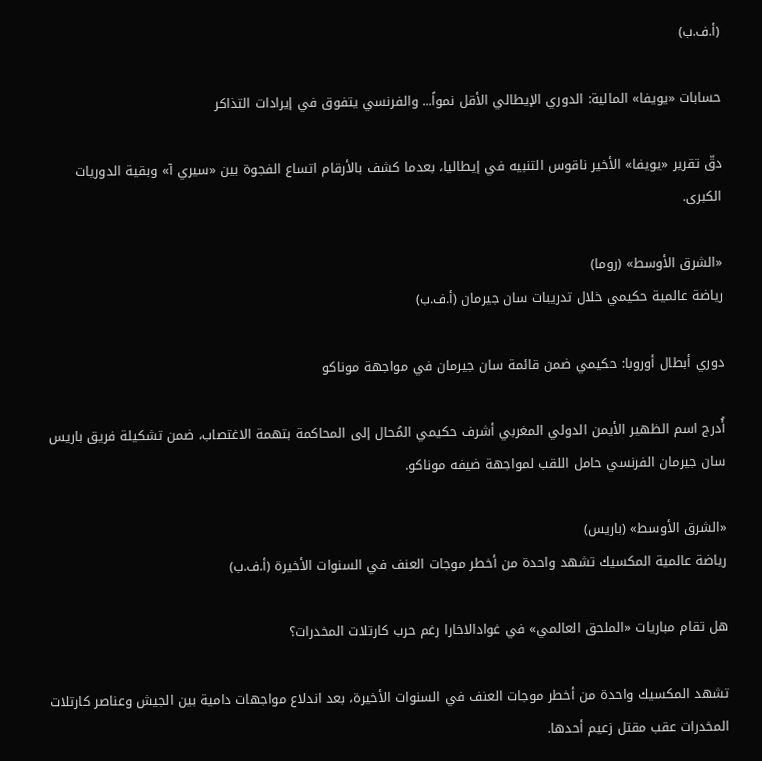(أ.ف.ب)

حسابات «يويفا» المالية: الدوري الإيطالي الأقل نمواً... والفرنسي يتفوق في إيرادات التذاكر

دقّ تقرير «يويفا» الأخير ناقوس التنبيه في إيطاليا، بعدما كشف بالأرقام اتساع الفجوة بين «سيري آ» وبقية الدوريات الكبرى.

«الشرق الأوسط» (روما)
رياضة عالمية حكيمي خلال تدريبات سان جيرمان (أ.ف.ب)

دوري أبطال أوروبا: حكيمي ضمن قائمة سان جيرمان في مواجهة موناكو

أُدرج اسم الظهير الأيمن الدولي المغربي أشرف حكيمي المُحال إلى المحاكمة بتهمة الاغتصاب، ضمن تشكيلة فريق باريس سان جيرمان الفرنسي حامل اللقب لمواجهة ضيفه موناكو.

«الشرق الأوسط» (باريس)
رياضة عالمية المكسيك تشهد واحدة من أخطر موجات العنف في السنوات الأخيرة (أ.ف.ب)

هل تقام مباريات «الملحق العالمي» في غوادالاخارا رغم حرب كارتلات المخدرات؟

تشهد المكسيك واحدة من أخطر موجات العنف في السنوات الأخيرة، بعد اندلاع مواجهات دامية بين الجيش وعناصر كارتلات المخدرات عقب مقتل زعيم أحدها.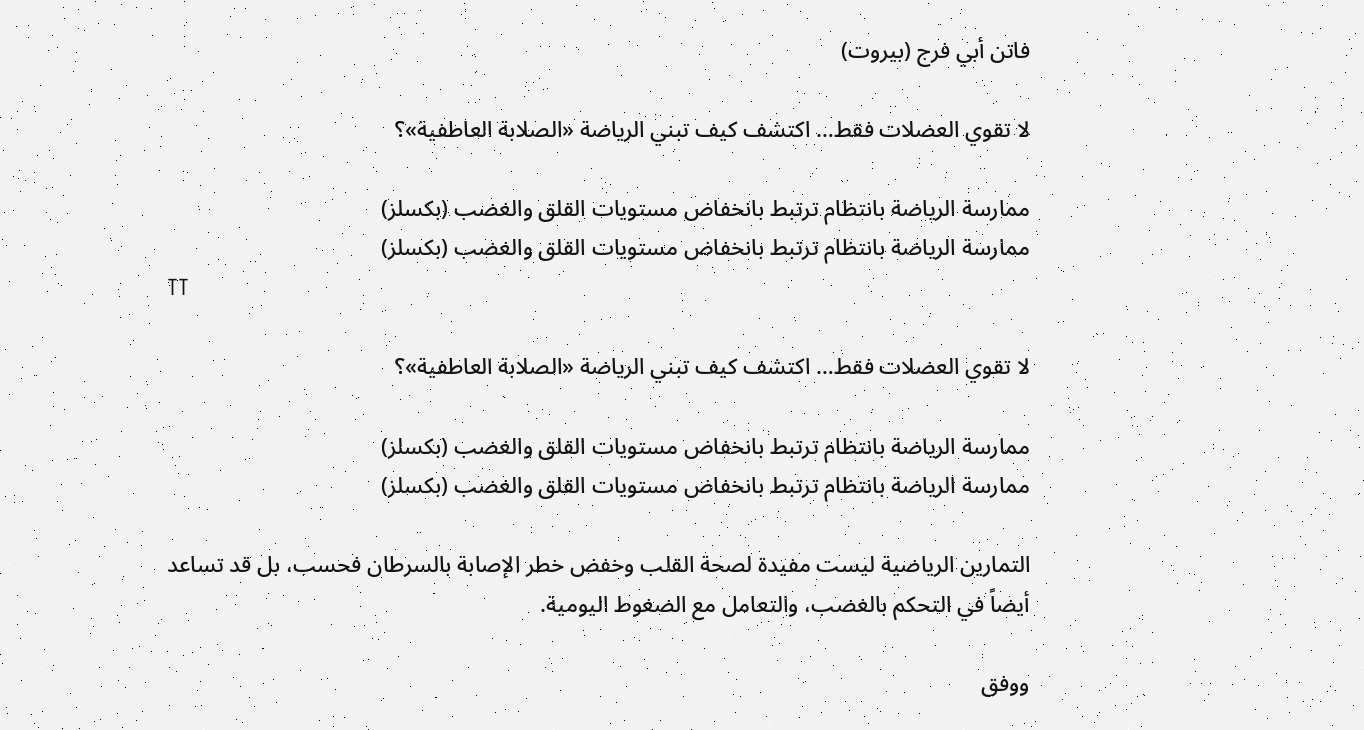فاتن أبي فرج (بيروت)

لا تقوي العضلات فقط… اكتشف كيف تبني الرياضة «الصلابة العاطفية»؟

ممارسة الرياضة بانتظام ترتبط بانخفاض مستويات القلق والغضب (بكسلز)
ممارسة الرياضة بانتظام ترتبط بانخفاض مستويات القلق والغضب (بكسلز)
TT

لا تقوي العضلات فقط… اكتشف كيف تبني الرياضة «الصلابة العاطفية»؟

ممارسة الرياضة بانتظام ترتبط بانخفاض مستويات القلق والغضب (بكسلز)
ممارسة الرياضة بانتظام ترتبط بانخفاض مستويات القلق والغضب (بكسلز)

التمارين الرياضية ليست مفيدة لصحة القلب وخفض خطر الإصابة بالسرطان فحسب، بل قد تساعد أيضاً في التحكم بالغضب، والتعامل مع الضغوط اليومية.

ووفق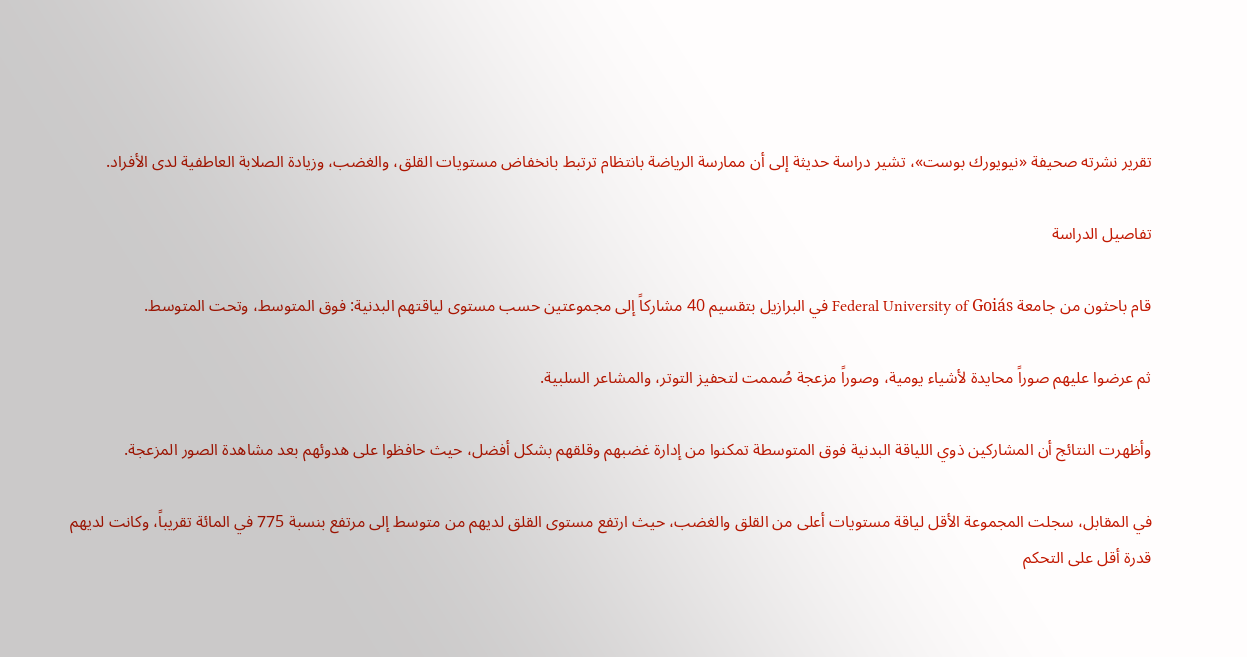تقرير نشرته صحيفة «نيويورك بوست»، تشير دراسة حديثة إلى أن ممارسة الرياضة بانتظام ترتبط بانخفاض مستويات القلق، والغضب، وزيادة الصلابة العاطفية لدى الأفراد.

تفاصيل الدراسة

قام باحثون من جامعة Federal University of Goiás في البرازيل بتقسيم 40 مشاركاً إلى مجموعتين حسب مستوى لياقتهم البدنية: فوق المتوسط، وتحت المتوسط.

ثم عرضوا عليهم صوراً محايدة لأشياء يومية، وصوراً مزعجة صُممت لتحفيز التوتر، والمشاعر السلبية.

وأظهرت النتائج أن المشاركين ذوي اللياقة البدنية فوق المتوسطة تمكنوا من إدارة غضبهم وقلقهم بشكل أفضل، حيث حافظوا على هدوئهم بعد مشاهدة الصور المزعجة.

في المقابل، سجلت المجموعة الأقل لياقة مستويات أعلى من القلق والغضب، حيث ارتفع مستوى القلق لديهم من متوسط إلى مرتفع بنسبة 775 في المائة تقريباً، وكانت لديهم قدرة أقل على التحكم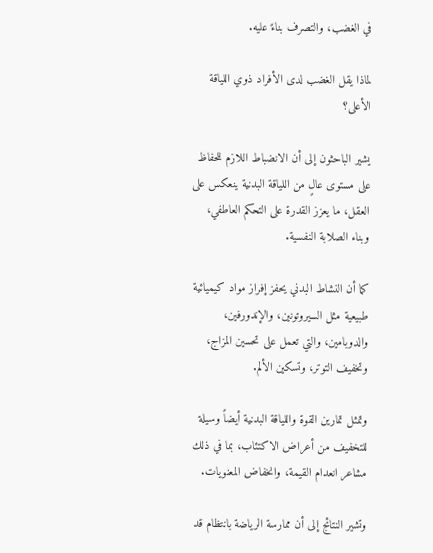في الغضب، والتصرف بناءً عليه.

لماذا يقل الغضب لدى الأفراد ذوي اللياقة الأعلى؟

يشير الباحثون إلى أن الانضباط اللازم للحفاظ على مستوى عالٍ من اللياقة البدنية ينعكس على العقل، ما يعزز القدرة على التحكم العاطفي، وبناء الصلابة النفسية.

كما أن النشاط البدني يحفز إفراز مواد كيميائية طبيعية مثل السيروتونين، والإندورفين، والدوبامين، والتي تعمل على تحسين المزاج، وتخفيف التوتر، وتسكين الألم.

وتمثل تمارين القوة واللياقة البدنية أيضاً وسيلة للتخفيف من أعراض الاكتئاب، بما في ذلك مشاعر انعدام القيمة، وانخفاض المعنويات.

وتشير النتائج إلى أن ممارسة الرياضة بانتظام قد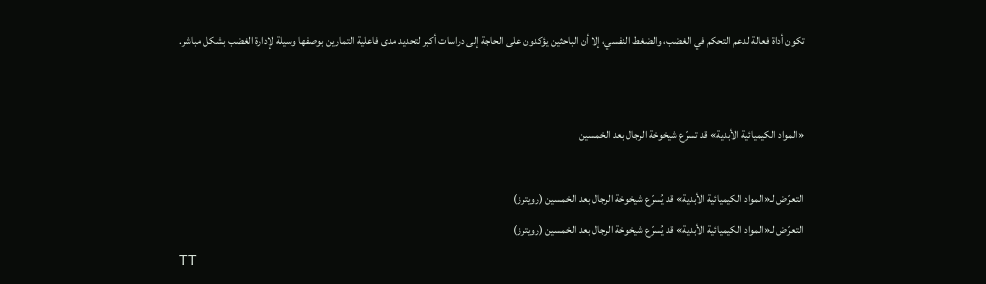تكون أداة فعالة لدعم التحكم في الغضب، والضغط النفسي، إلا أن الباحثين يؤكدون على الحاجة إلى دراسات أكبر لتحديد مدى فاعلية التمارين بوصفها وسيلة لإدارة الغضب بشكل مباشر.


«المواد الكيميائية الأبدية» قد تسرّع شيخوخة الرجال بعد الخمسين

التعرّض لـ«المواد الكيميائية الأبدية» قد يُسرّع شيخوخة الرجال بعد الخمسين (رويترز)
التعرّض لـ«المواد الكيميائية الأبدية» قد يُسرّع شيخوخة الرجال بعد الخمسين (رويترز)
TT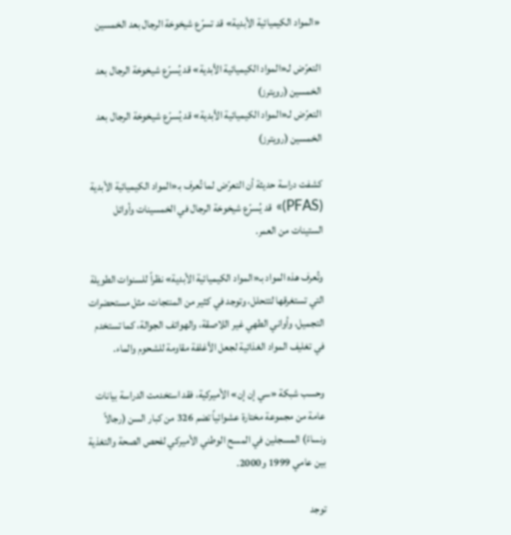«المواد الكيميائية الأبدية» قد تسرّع شيخوخة الرجال بعد الخمسين

التعرّض لـ«المواد الكيميائية الأبدية» قد يُسرّع شيخوخة الرجال بعد الخمسين (رويترز)
التعرّض لـ«المواد الكيميائية الأبدية» قد يُسرّع شيخوخة الرجال بعد الخمسين (رويترز)

كشفت دراسة حديثة أن التعرّض لما تُعرف بـ«المواد الكيميائية الأبدية (PFAS)» قد يُسرّع شيخوخة الرجال في الخمسينات وأوائل الستينات من العمر.

وتُعرف هذه المواد بـ«المواد الكيميائية الأبدية» نظراً للسنوات الطويلة التي تستغرقها لتتحلل، وتوجد في كثير من المنتجات، مثل مستحضرات التجميل، وأواني الطهي غير اللاصقة، والهواتف الجوالة، كما تستخدم في تغليف المواد الغذائية لجعل الأغلفة مقاومة للشحوم والماء.

وحسب شبكة «سي إن إن» الأميركية، فقد استخدمت الدراسة بيانات عامة من مجموعة مختارة عشوائياً تضم 326 من كبار السن (رجالاً ونساءً) المسجلين في المسح الوطني الأميركي لفحص الصحة والتغذية بين عامي 1999 و2000.

توجد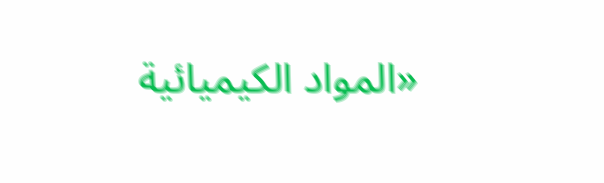«المواد الكيميائية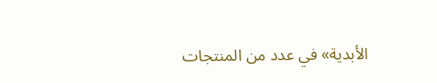الأبدية» في عدد من المنتجات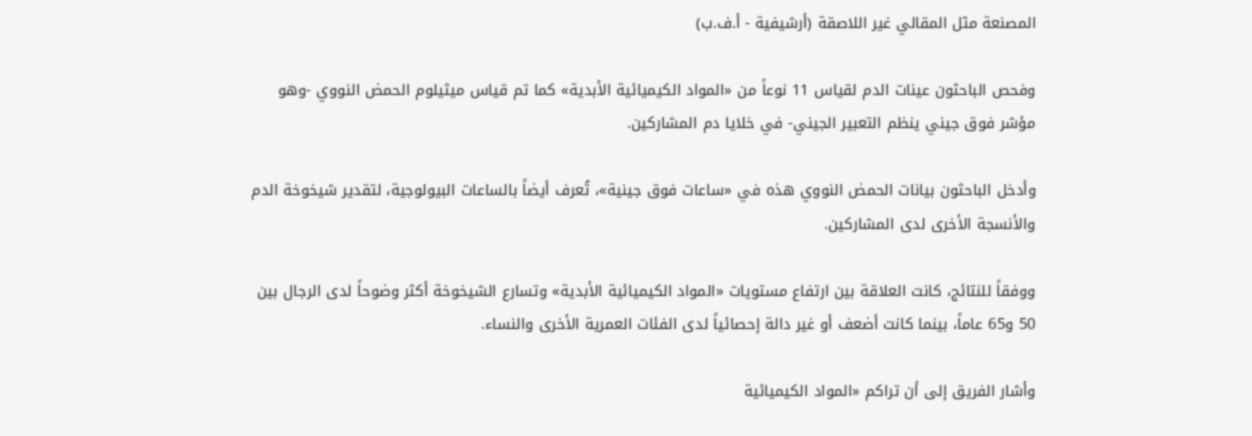المصنعة مثل المقالي غير اللاصقة (أرشيفية - أ.ف.ب)

وفحص الباحثون عينات الدم لقياس 11 نوعاً من «المواد الكيميائية الأبدية» كما تم قياس ميثيلوم الحمض النووي -وهو مؤشر فوق جيني ينظم التعبير الجيني- في خلايا دم المشاركين.

وأدخل الباحثون بيانات الحمض النووي هذه في «ساعات فوق جينية»، تُعرف أيضاً بالساعات البيولوجية، لتقدير شيخوخة الدم والأنسجة الأخرى لدى المشاركين.

ووفقاً للنتائج، كانت العلاقة بين ارتفاع مستويات «المواد الكيميائية الأبدية» وتسارع الشيخوخة أكثر وضوحاً لدى الرجال بين 50 و65 عاماً، بينما كانت أضعف أو غير دالة إحصائياً لدى الفئات العمرية الأخرى والنساء.

وأشار الفريق إلى أن تراكم «المواد الكيميائية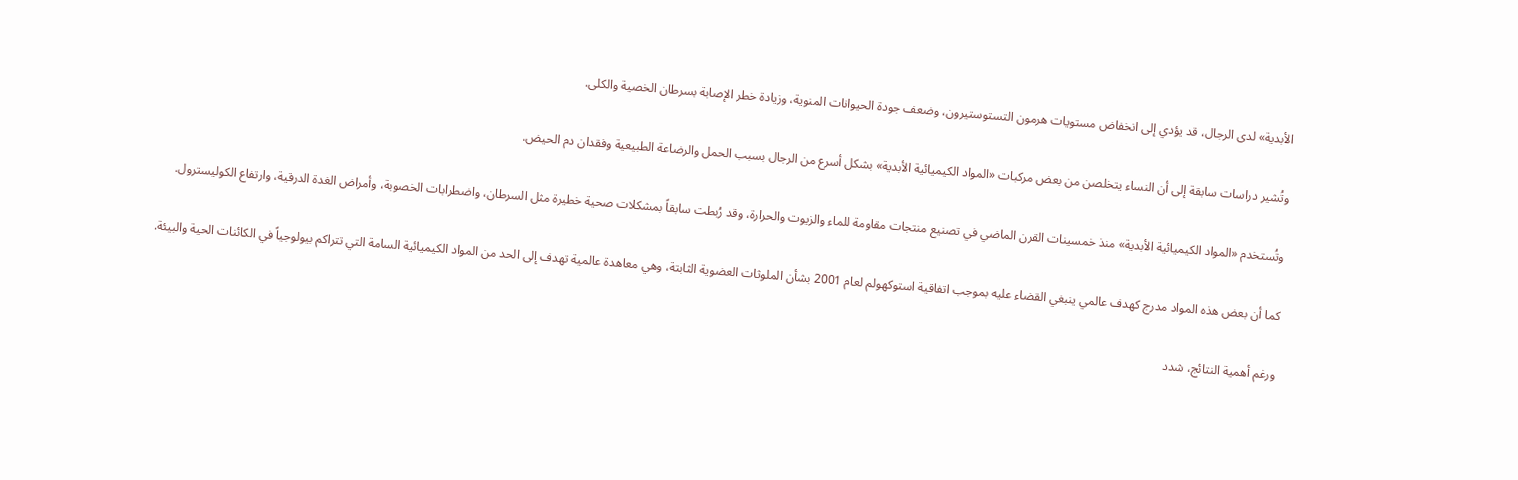الأبدية» لدى الرجال، قد يؤدي إلى انخفاض مستويات هرمون التستوستيرون، وضعف جودة الحيوانات المنوية، وزيادة خطر الإصابة بسرطان الخصية والكلى.

وتُشير دراسات سابقة إلى أن النساء يتخلصن من بعض مركبات «المواد الكيميائية الأبدية» بشكل أسرع من الرجال بسبب الحمل والرضاعة الطبيعية وفقدان دم الحيض.

وتُستخدم «المواد الكيميائية الأبدية» منذ خمسينات القرن الماضي في تصنيع منتجات مقاومة للماء والزيوت والحرارة، وقد رُبطت سابقاً بمشكلات صحية خطيرة مثل السرطان، واضطرابات الخصوبة، وأمراض الغدة الدرقية، وارتفاع الكوليسترول.

كما أن بعض هذه المواد مدرج كهدف عالمي ينبغي القضاء عليه بموجب اتفاقية استوكهولم لعام 2001 بشأن الملوثات العضوية الثابتة، وهي معاهدة عالمية تهدف إلى الحد من المواد الكيميائية السامة التي تتراكم بيولوجياً في الكائنات الحية والبيئة.

ورغم أهمية النتائج، شدد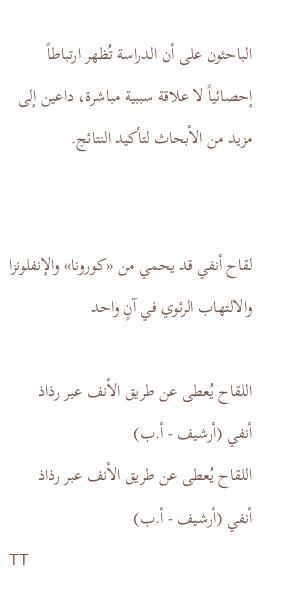الباحثون على أن الدراسة تُظهر ارتباطاً إحصائياً لا علاقة سببية مباشرة، داعين إلى مزيد من الأبحاث لتأكيد النتائج.


لقاح أنفي قد يحمي من «كورونا» والإنفلونزا والالتهاب الرئوي في آنٍ واحد

اللقاح يُعطى عن طريق الأنف عبر رذاذ أنفي (أرشيف - أ.ب)
اللقاح يُعطى عن طريق الأنف عبر رذاذ أنفي (أرشيف - أ.ب)
TT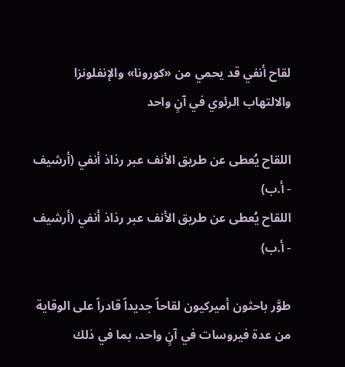لقاح أنفي قد يحمي من «كورونا» والإنفلونزا والالتهاب الرئوي في آنٍ واحد

اللقاح يُعطى عن طريق الأنف عبر رذاذ أنفي (أرشيف - أ.ب)
اللقاح يُعطى عن طريق الأنف عبر رذاذ أنفي (أرشيف - أ.ب)

طوَّر باحثون أميركيون لقاحاً جديداً قادراً على الوقاية من عدة فيروسات في آنٍ واحد، بما في ذلك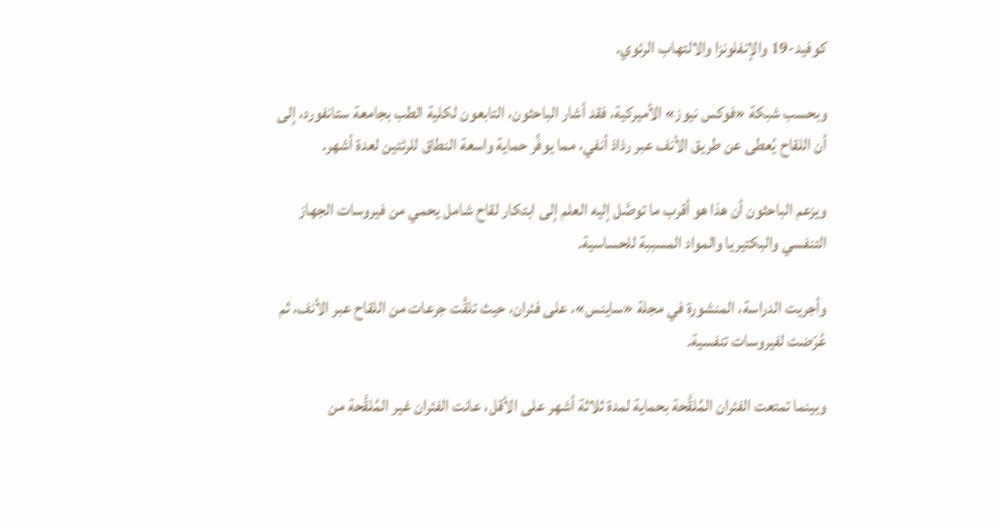كوفيد-19 والإنفلونزا والالتهاب الرئوي.

وبحسب شبكة «فوكس نيوز» الأميركية، فقد أشار الباحثون، التابعون لكلية الطب بجامعة ستانفورد، إلى أن اللقاح يُعطى عن طريق الأنف عبر رذاذ أنفي، مما يوفِّر حماية واسعة النطاق للرئتين لعدة أشهر.

ويزعم الباحثون أن هذا هو أقرب ما توصَّل إليه العلم إلى ابتكار لقاح شامل يحمي من فيروسات الجهاز التنفسي والبكتيريا والمواد المسببة للحساسية.

وأجريت الدراسة، المنشورة في مجلة «ساينس»، على فئران، حيث تلقَّت جرعات من اللقاح عبر الأنف، ثم عُرّضت لفيروسات تنفسية.

وبينما تمتعت الفئران المُلقَّحة بحماية لمدة ثلاثة أشهر على الأقل، عانت الفئران غير المُلقَّحة من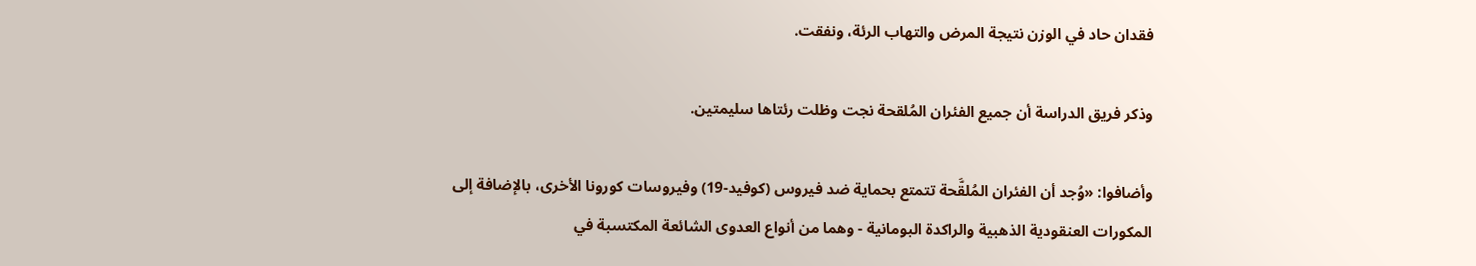فقدان حاد في الوزن نتيجة المرض والتهاب الرئة، ونفقت.

وذكر فريق الدراسة أن جميع الفئران المُلقحة نجت وظلت رئتاها سليمتين.

وأضافوا: «وُجد أن الفئران المُلقَّحة تتمتع بحماية ضد فيروس (كوفيد-19) وفيروسات كورونا الأخرى، بالإضافة إلى المكورات العنقودية الذهبية والراكدة البومانية - وهما من أنواع العدوى الشائعة المكتسبة في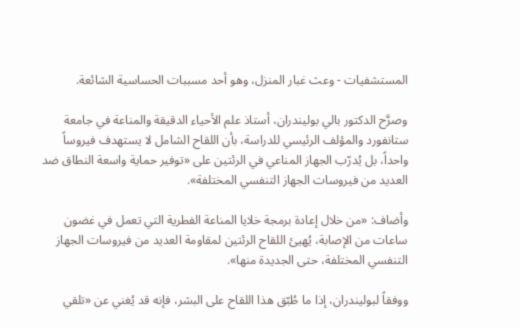المستشفيات - وعث غبار المنزل، وهو أحد مسببات الحساسية الشائعة.

وصرَّح الدكتور بالي بوليندران، أستاذ علم الأحياء الدقيقة والمناعة في جامعة ستانفورد والمؤلف الرئيسي للدراسة، بأن اللقاح الشامل لا يستهدف فيروساً واحداً، بل يُدرّب الجهاز المناعي في الرئتين على «توفير حماية واسعة النطاق ضد العديد من فيروسات الجهاز التنفسي المختلفة».

وأضاف: «من خلال إعادة برمجة خلايا المناعة الفطرية التي تعمل في غضون ساعات من الإصابة، يُهيئ اللقاح الرئتين لمقاومة العديد من فيروسات الجهاز التنفسي المختلفة، حتى الجديدة منها».

ووفقاً لبوليندران، إذا ما طُبّق هذا اللقاح على البشر، فإنه قد يُغني عن «تلقي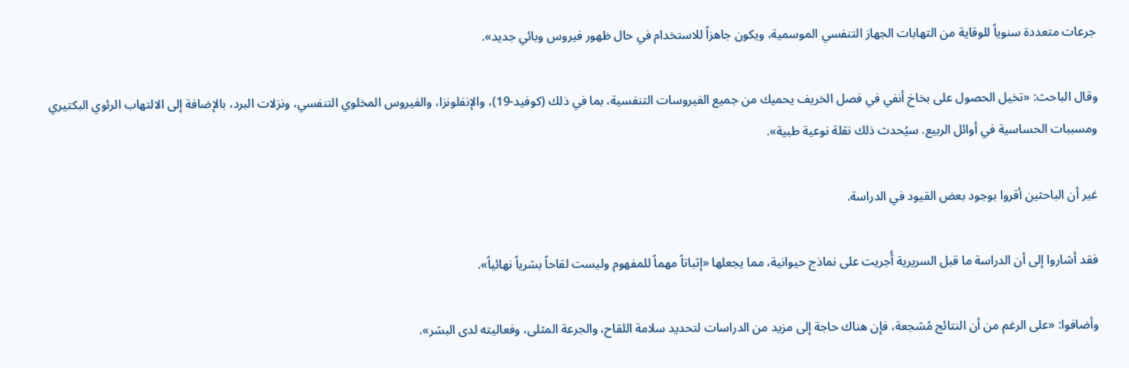جرعات متعددة سنوياً للوقاية من التهابات الجهاز التنفسي الموسمية، ويكون جاهزاً للاستخدام في حال ظهور فيروس وبائي جديد».

وقال الباحث: «تخيل الحصول على بخاخ أنفي في فصل الخريف يحميك من جميع الفيروسات التنفسية، بما في ذلك (كوفيد-19)، والإنفلونزا، والفيروس المخلوي التنفسي، ونزلات البرد، بالإضافة إلى الالتهاب الرئوي البكتيري ومسببات الحساسية في أوائل الربيع. سيُحدث ذلك نقلة نوعية طبية».

غير أن الباحثين أقروا بوجود بعض القيود في الدراسة.

فقد أشاروا إلى أن الدراسة ما قبل السريرية أُجريت على نماذج حيوانية، مما يجعلها «إثباتاً مهماً للمفهوم وليست لقاحاً بشرياً نهائياً».

وأضافوا: «على الرغم من أن النتائج مُشجعة، فإن هناك حاجة إلى مزيد من الدراسات لتحديد سلامة اللقاح، والجرعة المثلى، وفعاليته لدى البشر».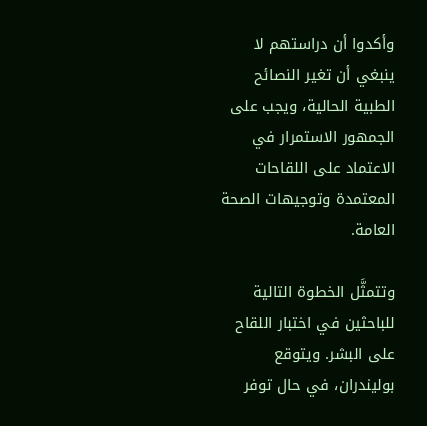وأكدوا أن دراستهم لا ينبغي أن تغير النصائح الطبية الحالية، ويجب على الجمهور الاستمرار في الاعتماد على اللقاحات المعتمدة وتوجيهات الصحة العامة.

وتتمثَّل الخطوة التالية للباحثين في اختبار اللقاح على البشر. ويتوقع بوليندران، في حال توفر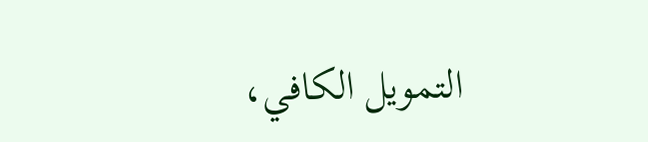التمويل الكافي،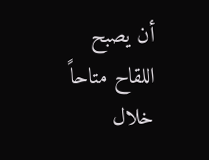أن يصبح اللقاح متاحاً خلال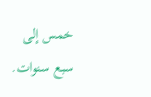خمس إلى سبع سنوات.